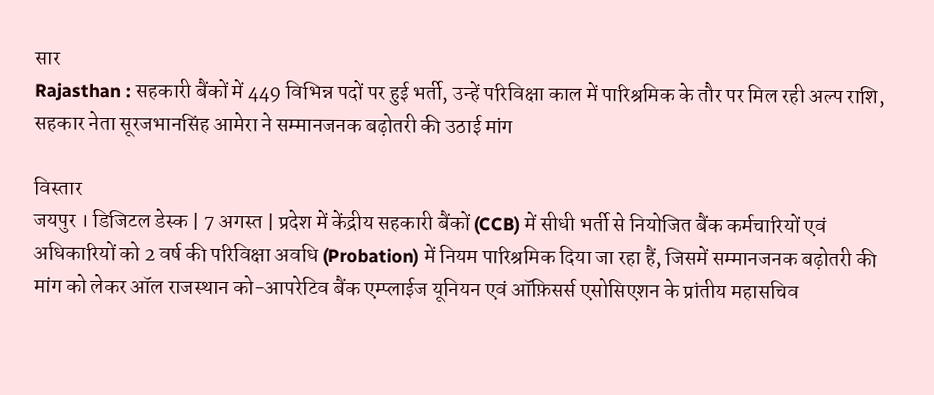सार
Rajasthan : सहकारी बैंकों में 449 विभिन्न पदों पर हुई भर्ती, उन्हें परिविक्षा काल में पारिश्रमिक के तौर पर मिल रही अल्प राशि, सहकार नेता सूरजभानसिंह आमेरा ने सम्मानजनक बढ़ोतरी की उठाई मांग

विस्तार
जयपुर । डिजिटल डेस्क | 7 अगस्त | प्रदेश में केंद्रीय सहकारी बैंकों (CCB) में सीधी भर्ती से नियोजित बैंक कर्मचारियों एवं अधिकारियों को 2 वर्ष की परिविक्षा अवधि (Probation) में नियम पारिश्रमिक दिया जा रहा हैं, जिसमें सम्मानजनक बढ़ोतरी की मांग को लेकर ऑल राजस्थान को-आपरेटिव बैंक एम्प्लाईज यूनियन एवं ऑफ़िसर्स एसोसिएशन के प्रांतीय महासचिव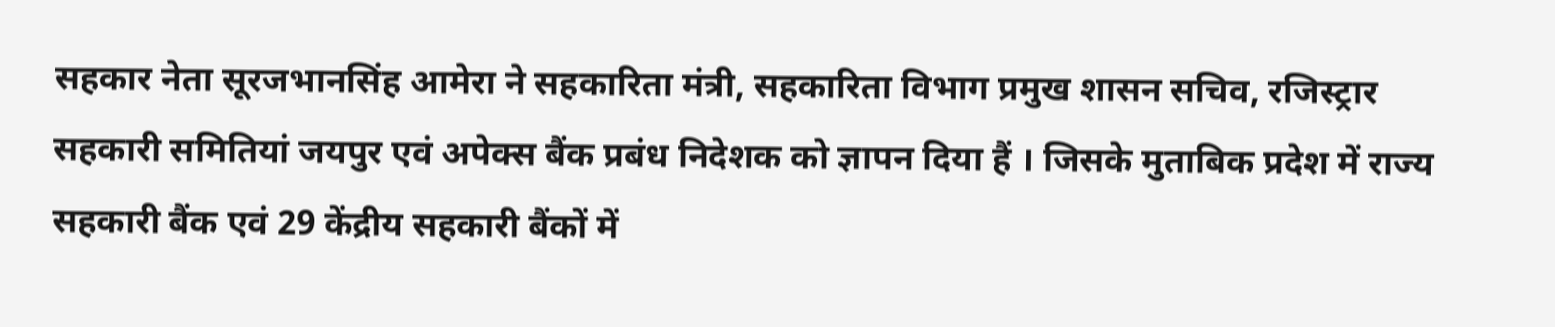सहकार नेता सूरजभानसिंह आमेरा ने सहकारिता मंत्री, सहकारिता विभाग प्रमुख शासन सचिव, रजिस्ट्रार सहकारी समितियां जयपुर एवं अपेक्स बैंक प्रबंध निदेशक को ज्ञापन दिया हैं । जिसके मुताबिक प्रदेश में राज्य सहकारी बैंक एवं 29 केंद्रीय सहकारी बैंकों में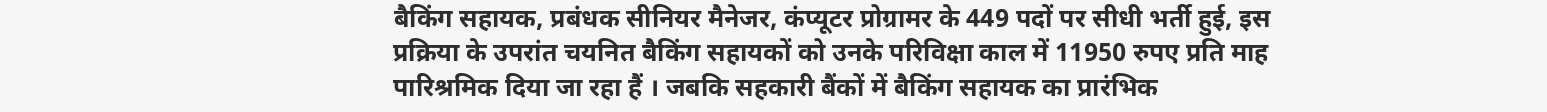बैकिंग सहायक, प्रबंधक सीनियर मैनेजर, कंप्यूटर प्रोग्रामर के 449 पदों पर सीधी भर्ती हुई, इस प्रक्रिया के उपरांत चयनित बैकिंग सहायकों को उनके परिविक्षा काल में 11950 रुपए प्रति माह पारिश्रमिक दिया जा रहा हैं । जबकि सहकारी बैंकों में बैकिंग सहायक का प्रारंभिक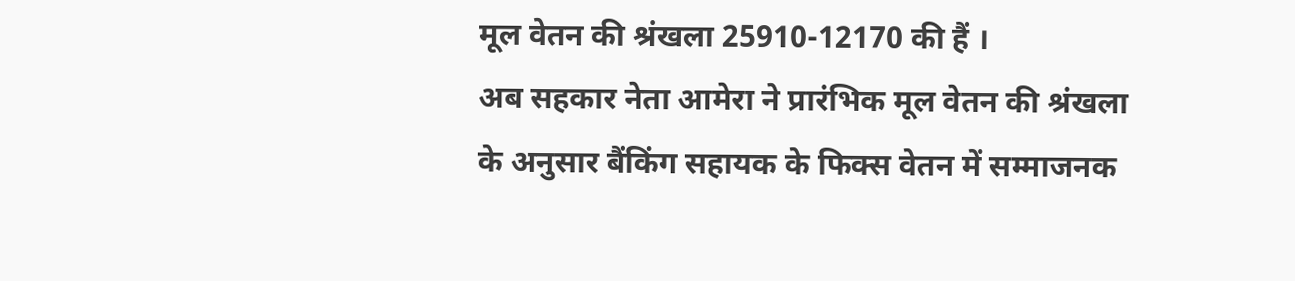मूल वेतन की श्रंखला 25910-12170 की हैं ।
अब सहकार नेता आमेरा ने प्रारंभिक मूल वेतन की श्रंखला के अनुसार बैंकिंग सहायक के फिक्स वेतन में सम्माजनक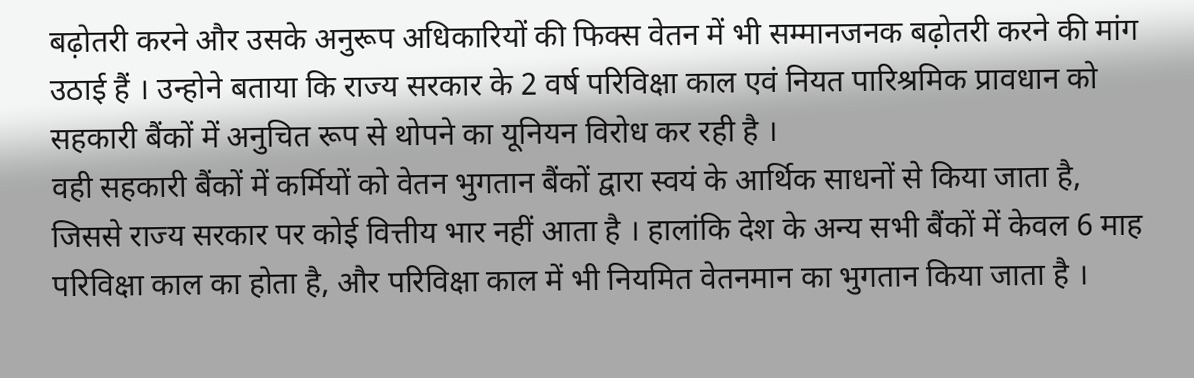बढ़ोतरी करने और उसके अनुरूप अधिकारियों की फिक्स वेतन में भी सम्मानजनक बढ़ोतरी करने की मांग उठाई हैं । उन्होने बताया कि राज्य सरकार के 2 वर्ष परिविक्षा काल एवं नियत पारिश्रमिक प्रावधान को सहकारी बैंकों में अनुचित रूप से थोपने का यूनियन विरोध कर रही है ।
वही सहकारी बैंकों में कर्मियों को वेतन भुगतान बैंकों द्वारा स्वयं के आर्थिक साधनों से किया जाता है, जिससे राज्य सरकार पर कोई वित्तीय भार नहीं आता है । हालांकि देश के अन्य सभी बैंकों में केवल 6 माह परिविक्षा काल का होता है, और परिविक्षा काल में भी नियमित वेतनमान का भुगतान किया जाता है ।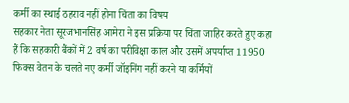कर्मी का स्थाई ठहराव नहीं होना चिंता का विषय
सहकार नेता सूरजभानसिंह आमेरा ने इस प्रक्रिया पर चिंता जाहिर करते हुए कहा हैं कि सहकारी बैंकों में 2 वर्ष का परीविक्षा काल और उसमें अपर्याप्त 11950 फिक्स वेतन के चलते नए कर्मी जॉइनिंग नहीं करने या कर्मियों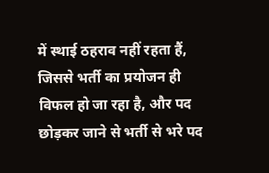में स्थाई ठहराव नहीं रहता हैं, जिससे भर्ती का प्रयोजन ही विफल हो जा रहा है, और पद छोड़कर जाने से भर्ती से भरे पद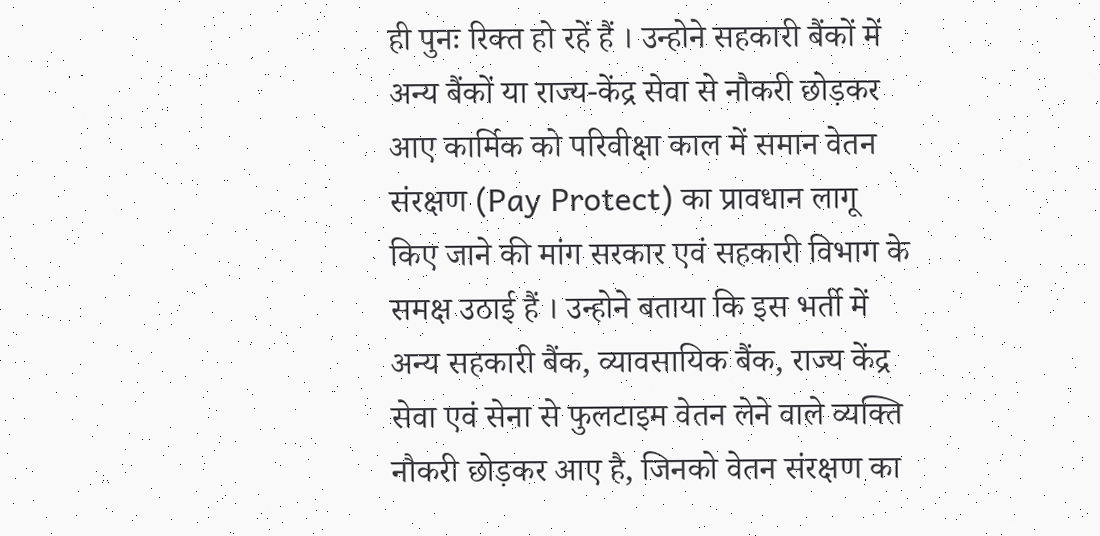ही पुनः रिक्त हो रहें हैं । उन्होने सहकारी बैंकों में अन्य बैंकों या राज्य-केंद्र सेवा से नौकरी छोड़कर आए कार्मिक को परिवीक्षा काल में समान वेतन संरक्षण (Pay Protect) का प्रावधान लागू किए जाने की मांग सरकार एवं सहकारी विभाग के समक्ष उठाई हैं । उन्होने बताया कि इस भर्ती में अन्य सहकारी बैंक, व्यावसायिक बैंक, राज्य केंद्र सेवा एवं सेना से फुलटाइम वेतन लेने वाले व्यक्ति नौकरी छोड़कर आए है, जिनको वेतन संरक्षण का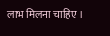लाभ मिलना चाहिए ।